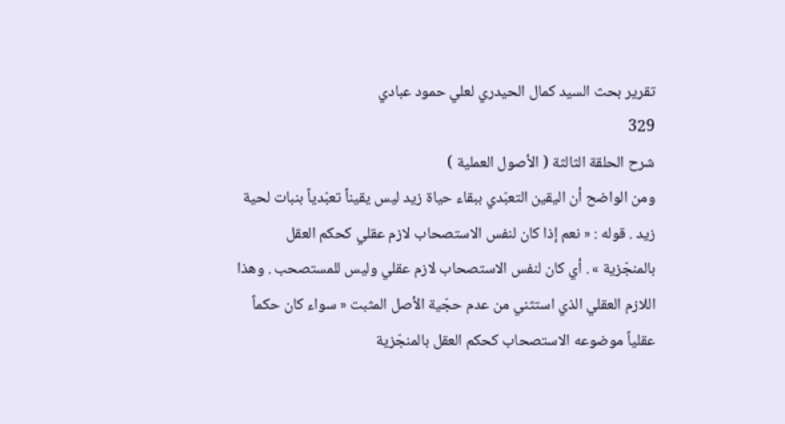تقرير بحث السيد كمال الحيدري لعلي حمود عبادي
329
شرح الحلقة الثالثة ( الأصول العملية )
ومن الواضح أن اليقين التعبّدي ببقاء حياة زيد ليس يقيناً تعبّدياً بنبات لحية زيد . قوله : « نعم إذا كان لنفس الاستصحاب لازم عقلي كحكم العقل بالمنجّزية » . أي كان لنفس الاستصحاب لازم عقلي وليس للمستصحب . وهذا اللازم العقلي الذي استثني من عدم حجّية الأصل المثبت « سواء كان حكماً عقلياً موضوعه الاستصحاب كحكم العقل بالمنجّزية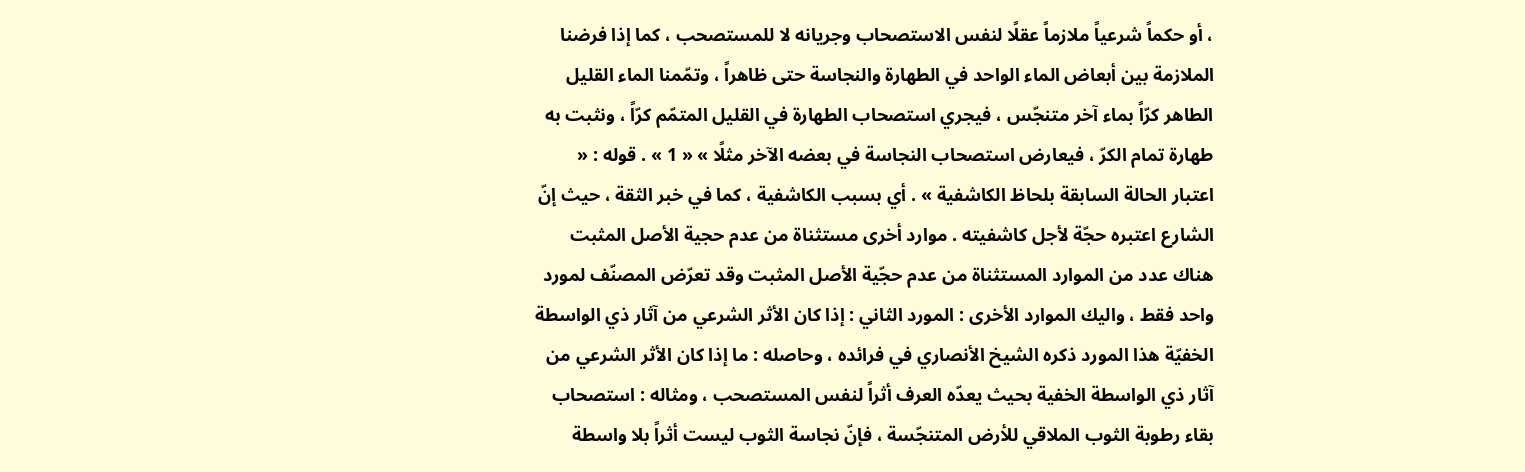، أو حكماً شرعياً ملازماً عقلًا لنفس الاستصحاب وجريانه لا للمستصحب ، كما إذا فرضنا الملازمة بين أبعاض الماء الواحد في الطهارة والنجاسة حتى ظاهراً ، وتمّمنا الماء القليل الطاهر كرّاً بماء آخر متنجّس ، فيجري استصحاب الطهارة في القليل المتمّم كرّاً ، ونثبت به طهارة تمام الكرّ ، فيعارض استصحاب النجاسة في بعضه الآخر مثلًا » « 1 » . قوله : « اعتبار الحالة السابقة بلحاظ الكاشفية » . أي بسبب الكاشفية ، كما في خبر الثقة ، حيث إنّ الشارع اعتبره حجّة لأجل كاشفيته . موارد أخرى مستثناة من عدم حجية الأصل المثبت هناك عدد من الموارد المستثناة من عدم حجّية الأصل المثبت وقد تعرّض المصنّف لمورد واحد فقط ، واليك الموارد الأخرى : المورد الثاني : إذا كان الأثر الشرعي من آثار ذي الواسطة الخفيّة هذا المورد ذكره الشيخ الأنصاري في فرائده ، وحاصله : ما إذا كان الأثر الشرعي من آثار ذي الواسطة الخفية بحيث يعدّه العرف أثراً لنفس المستصحب ، ومثاله : استصحاب بقاء رطوبة الثوب الملاقي للأرض المتنجّسة ، فإنّ نجاسة الثوب ليست أثراً بلا واسطة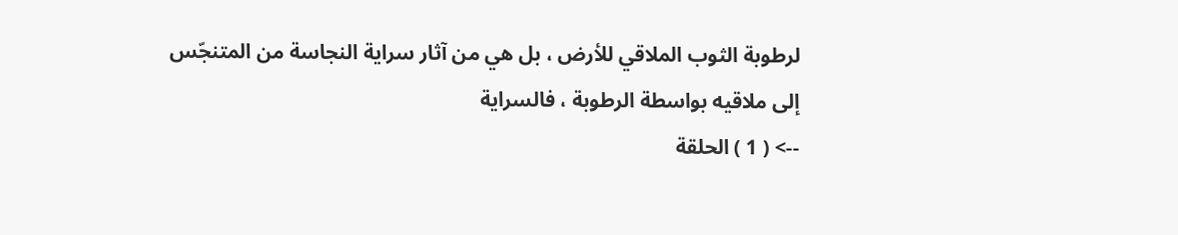لرطوبة الثوب الملاقي للأرض ، بل هي من آثار سراية النجاسة من المتنجّس إلى ملاقيه بواسطة الرطوبة ، فالسراية
--> ( 1 ) الحلقة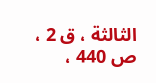الثالثة ، ق 2 ، ص 440 ،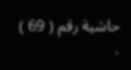حاشية رقم ( 69 ) .